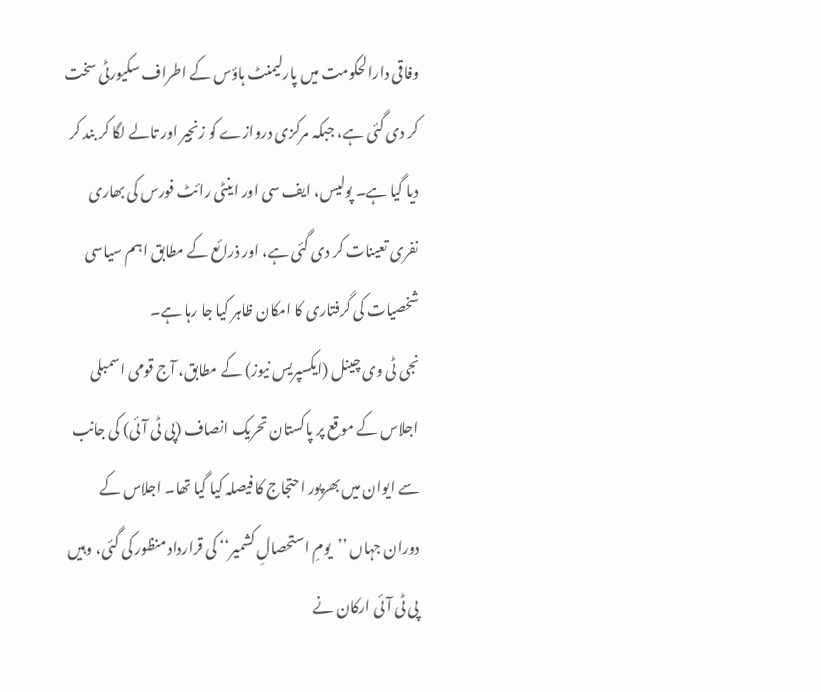وفاقی دارالحکومت میں پارلیمنٹ ہاؤس کے اطراف سکیورٹی سخت کر دی گئی ہے، جبکہ مرکزی دروازے کو زنجیر اور تالے لگا کر بند کر دیا گیا ہے۔ پولیس، ایف سی اور اینٹی رائٹ فورس کی بھاری نفری تعینات کر دی گئی ہے، اور ذرائع کے مطابق اہم سیاسی شخصیات کی گرفتاری کا امکان ظاہر کیا جا رہا ہے۔
نجی ٹی وی چینل (ایکسپریس نیوز) کے مطابق، آج قومی اسمبلی اجلاس کے موقع پر پاکستان تحریک انصاف (پی ٹی آئی) کی جانب سے ایوان میں بھرپور احتجاج کا فیصلہ کیا گیا تھا۔ اجلاس کے دوران جہاں ’’یومِ استحصالِ کشمیر‘‘ کی قرارداد منظور کی گئی، وہیں پی ٹی آئی ارکان نے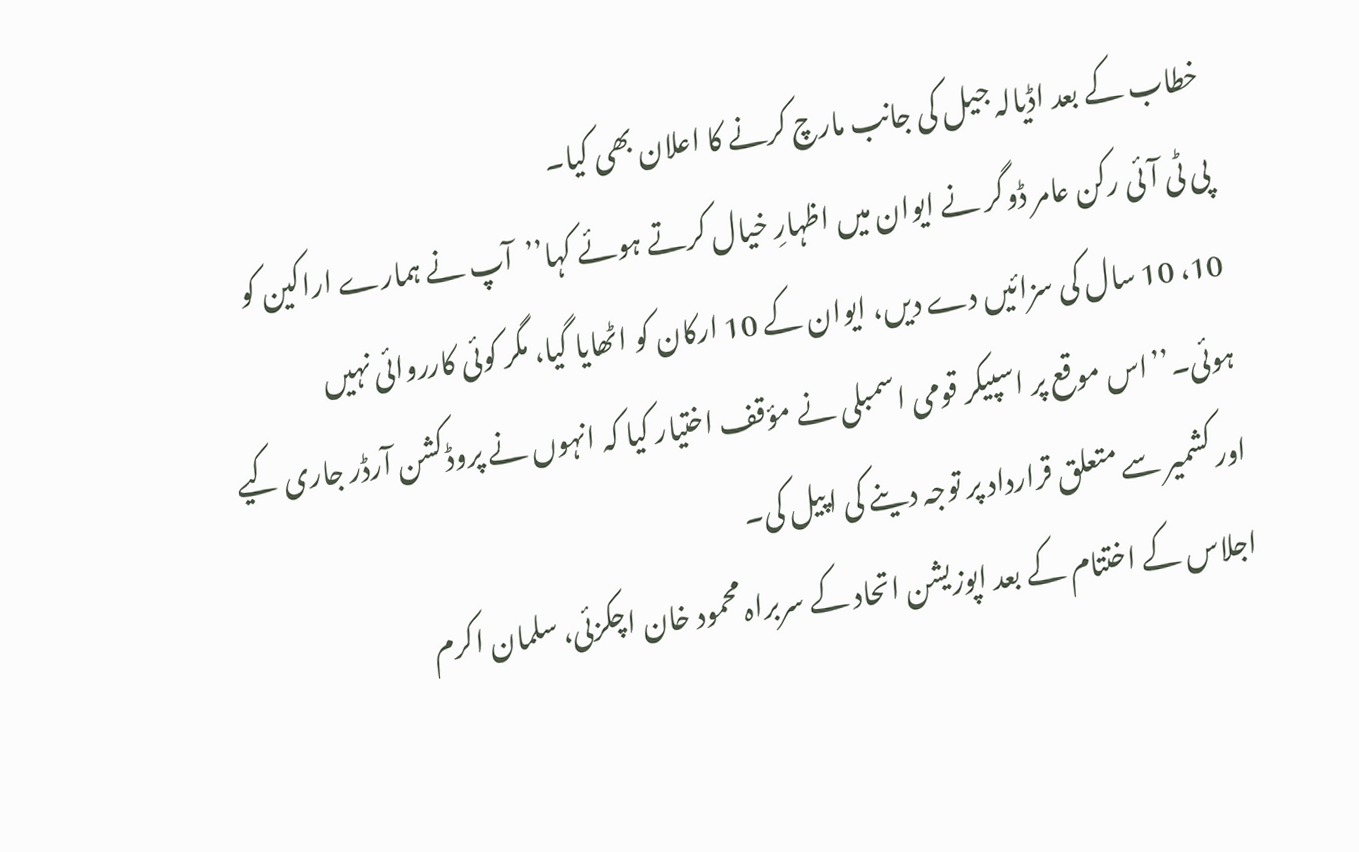خطاب کے بعد اڈیالہ جیل کی جانب مارچ کرنے کا اعلان بھی کیا۔
پی ٹی آئی رکن عامر ڈوگر نے ایوان میں اظہارِ خیال کرتے ہوئے کہا’’آپ نے ہمارے اراکین کو 10، 10 سال کی سزائیں دے دیں، ایوان کے 10 ارکان کو اٹھایا گیا، مگر کوئی کارروائی نہیں ہوئی۔’’اس موقع پر اسپیکر قومی اسمبلی نے مؤقف اختیار کیا کہ انہوں نے پروڈکشن آرڈر جاری کیے اور کشمیر سے متعلق قرارداد پر توجہ دینے کی اپیل کی۔
اجلاس کے اختتام کے بعد اپوزیشن اتحاد کے سربراہ محمود خان اچکزئی، سلمان اکرم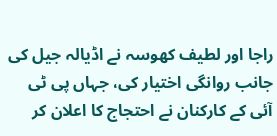راجا اور لطیف کھوسہ نے اڈیالہ جیل کی جانب روانگی اختیار کی، جہاں پی ٹی آئی کے کارکنان نے احتجاج کا اعلان کر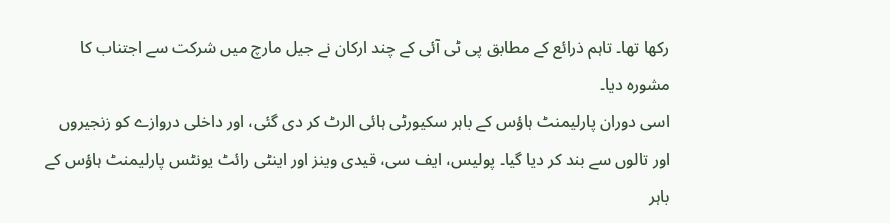رکھا تھا۔ تاہم ذرائع کے مطابق پی ٹی آئی کے چند ارکان نے جیل مارچ میں شرکت سے اجتناب کا مشورہ دیا۔
اسی دوران پارلیمنٹ ہاؤس کے باہر سکیورٹی ہائی الرٹ کر دی گئی، اور داخلی دروازے کو زنجیروں اور تالوں سے بند کر دیا گیا۔ پولیس، ایف سی، قیدی وینز اور اینٹی رائٹ یونٹس پارلیمنٹ ہاؤس کے باہر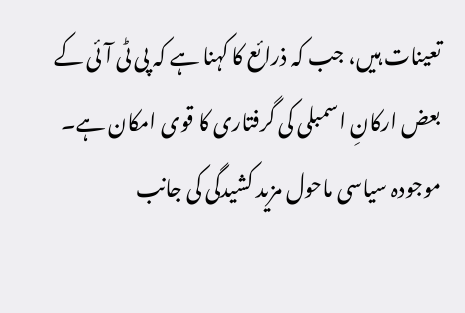تعینات ہیں، جب کہ ذرائع کا کہنا ہے کہ پی ٹی آئی کے بعض ارکانِ اسمبلی کی گرفتاری کا قوی امکان ہے۔
موجودہ سیاسی ماحول مزید کشیدگی کی جانب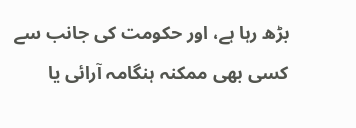بڑھ رہا ہے، اور حکومت کی جانب سے کسی بھی ممکنہ ہنگامہ آرائی یا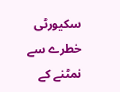سکیورٹی خطرے سے نمٹنے کے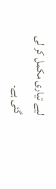لیے تیاری مکمل کر لی گئی ہے۔